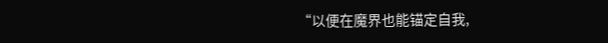“以便在魔界也能锚定自我,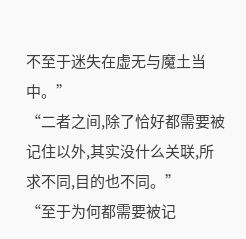不至于迷失在虚无与魔土当中。”
“二者之间,除了恰好都需要被记住以外,其实没什么关联,所求不同,目的也不同。”
“至于为何都需要被记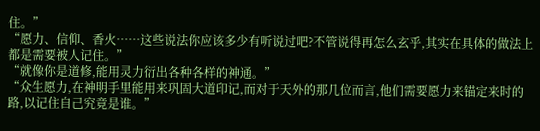住。”
“愿力、信仰、香火……这些说法你应该多少有听说过吧?不管说得再怎么玄乎,其实在具体的做法上都是需要被人记住。”
“就像你是道修,能用灵力衍出各种各样的神通。”
“众生愿力,在神明手里能用来巩固大道印记,而对于天外的那几位而言,他们需要愿力来锚定来时的路,以记住自己究竟是谁。”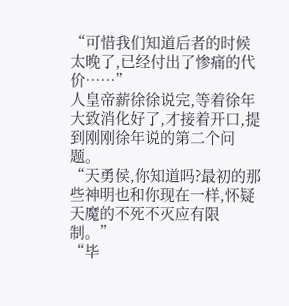“可惜我们知道后者的时候太晚了,已经付出了惨痛的代价……”
人皇帝薪徐徐说完,等着徐年大致消化好了,才接着开口,提到刚刚徐年说的第二个问题。
“天勇侯,你知道吗?最初的那些神明也和你现在一样,怀疑天魔的不死不灭应有限制。”
“毕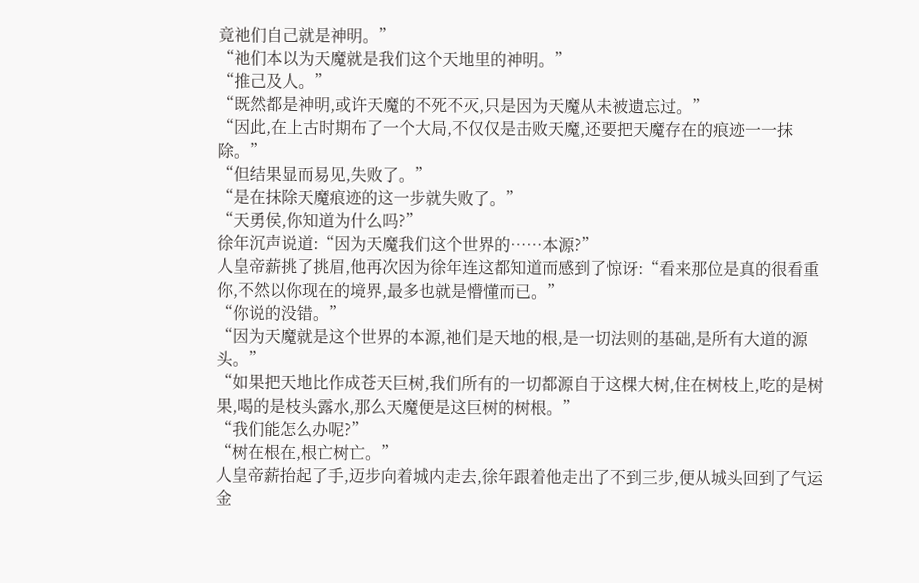竟祂们自己就是神明。”
“祂们本以为天魔就是我们这个天地里的神明。”
“推己及人。”
“既然都是神明,或许天魔的不死不灭,只是因为天魔从未被遗忘过。”
“因此,在上古时期布了一个大局,不仅仅是击败天魔,还要把天魔存在的痕迹一一抹除。”
“但结果显而易见,失败了。”
“是在抹除天魔痕迹的这一步就失败了。”
“天勇侯,你知道为什么吗?”
徐年沉声说道:“因为天魔我们这个世界的……本源?”
人皇帝薪挑了挑眉,他再次因为徐年连这都知道而感到了惊讶:“看来那位是真的很看重你,不然以你现在的境界,最多也就是懵懂而已。”
“你说的没错。”
“因为天魔就是这个世界的本源,祂们是天地的根,是一切法则的基础,是所有大道的源头。”
“如果把天地比作成苍天巨树,我们所有的一切都源自于这棵大树,住在树枝上,吃的是树果,喝的是枝头露水,那么天魔便是这巨树的树根。”
“我们能怎么办呢?”
“树在根在,根亡树亡。”
人皇帝薪抬起了手,迈步向着城内走去,徐年跟着他走出了不到三步,便从城头回到了气运金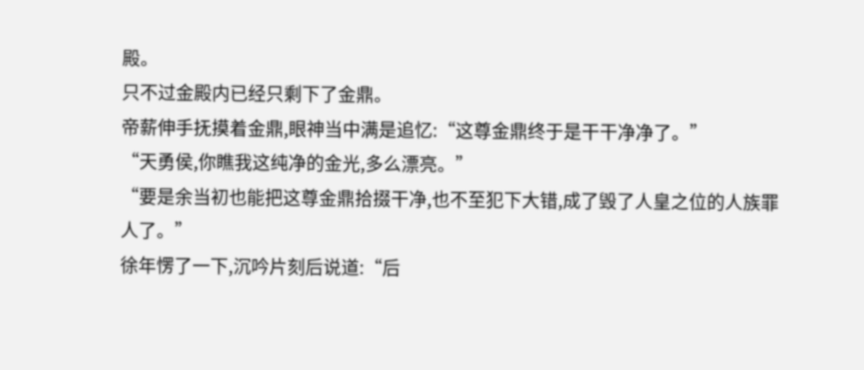殿。
只不过金殿内已经只剩下了金鼎。
帝薪伸手抚摸着金鼎,眼神当中满是追忆:“这尊金鼎终于是干干净净了。”
“天勇侯,你瞧我这纯净的金光,多么漂亮。”
“要是余当初也能把这尊金鼎拾掇干净,也不至犯下大错,成了毁了人皇之位的人族罪人了。”
徐年愣了一下,沉吟片刻后说道:“后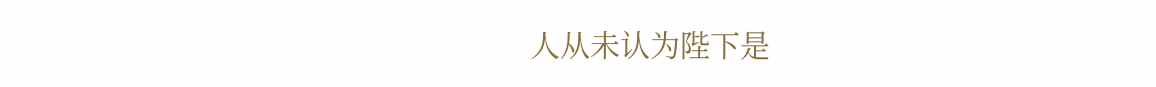人从未认为陛下是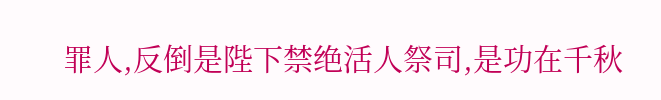罪人,反倒是陛下禁绝活人祭司,是功在千秋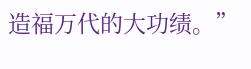造福万代的大功绩。”